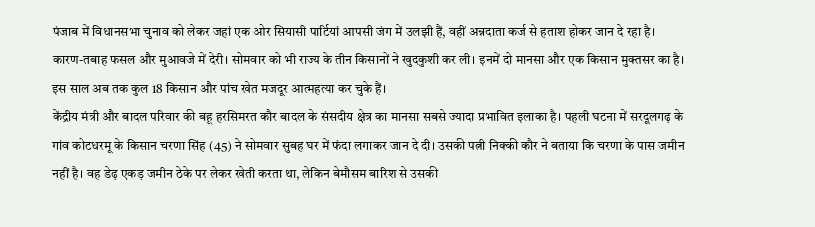पंजाब में विधानसभा चुनाव को लेकर जहां एक ओर सियासी पार्टियां आपसी जंग में उलझी हैं, वहीं अन्नदाता कर्ज से हताश होकर जान दे रहा है। कारण-तबाह फसल और मुआवजे में देरी। सोमवार को भी राज्य के तीन किसानों ने खुदकुशी कर ली। इनमें दो मानसा और एक किसान मुक्तसर का है। इस साल अब तक कुल 18 किसान और पांच खेत मजदूर आत्महत्या कर चुके हैं।
केंद्रीय मंत्री और बादल परिवार की बहू हरसिमरत कौर बादल के संसदीय क्षेत्र का मानसा सबसे ज्यादा प्रभावित इलाका है। पहली घटना में सरदूलगढ़ के गांव कोटधरमू के किसान चरणा सिंह (45) ने सोमवार सुबह घर में फंदा लगाकर जान दे दी। उसकी पत्नी निक्की कौर ने बताया कि चरणा के पास जमीन नहीं है। वह डेढ़ एकड़ जमीन ठेके पर लेकर खेती करता था, लेकिन बेमौसम बारिश से उसकी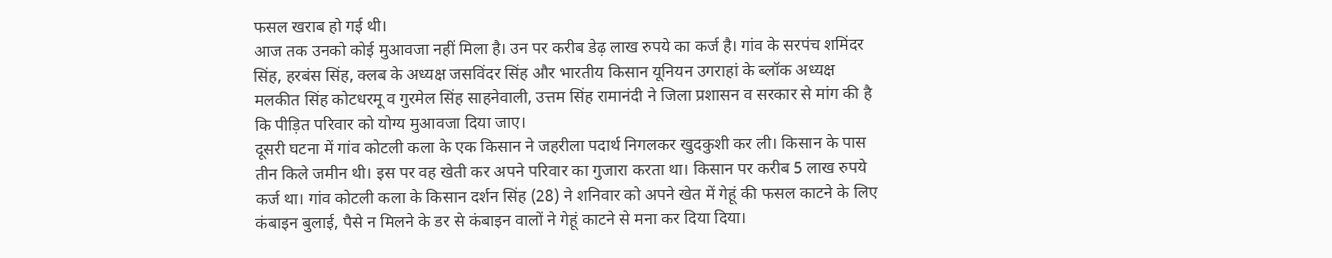फसल खराब हो गई थी।
आज तक उनको कोई मुआवजा नहीं मिला है। उन पर करीब डेढ़ लाख रुपये का कर्ज है। गांव के सरपंच शमिंदर सिंह, हरबंस सिंह, क्लब के अध्यक्ष जसविंदर सिंह और भारतीय किसान यूनियन उगराहां के ब्लॉक अध्यक्ष मलकीत सिंह कोटधरमू व गुरमेल सिंह साहनेवाली, उत्तम सिंह रामानंदी ने जिला प्रशासन व सरकार से मांग की है कि पीड़ित परिवार को योग्य मुआवजा दिया जाए।
दूसरी घटना में गांव कोटली कला के एक किसान ने जहरीला पदार्थ निगलकर खुदकुशी कर ली। किसान के पास तीन किले जमीन थी। इस पर वह खेती कर अपने परिवार का गुजारा करता था। किसान पर करीब 5 लाख रुपये कर्ज था। गांव कोटली कला के किसान दर्शन सिंह (28) ने शनिवार को अपने खेत में गेहूं की फसल काटने के लिए कंबाइन बुलाई, पैसे न मिलने के डर से कंबाइन वालों ने गेहूं काटने से मना कर दिया दिया।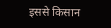इससे किसान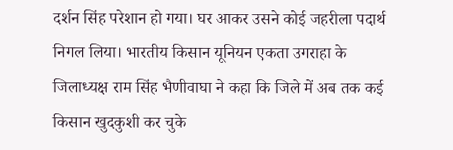दर्शन सिंह परेशान हो गया। घर आकर उसने कोई जहरीला पदार्थ निगल लिया। भारतीय किसान यूनियन एकता उगराहा के जिलाध्यक्ष राम सिंह भैणीवाघा ने कहा कि जिले में अब तक कई किसान खुदकुशी कर चुके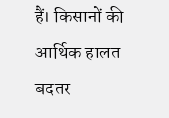हैं। किसानों की आर्थिक हालत बदतर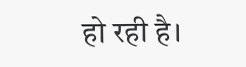हो रही है।